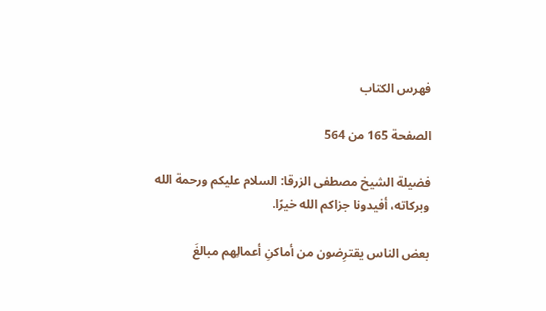فهرس الكتاب

الصفحة 165 من 564

فضيلة الشيخ مصطفى الزرقا: السلام عليكم ورحمة الله وبركاته، أفيدونا جزاكم الله خيرًا.

بعض الناس يقترِضون من أماكنِ أعمالِهم مبالغَ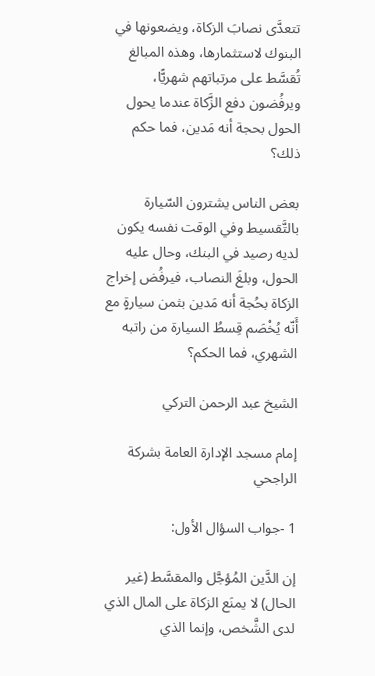تتعدَّى نصابَ الزكاة، ويضعونها في البنوك لاستثمارها، وهذه المبالغ تُقسَّط على مرتباتهم شهريًّا، ويرفُضون دفع الزَّكاة عندما يحول الحول بحجة أنه مَدين، فما حكم ذلك؟

بعض الناس يشترون السّيارة بالتَّقسيط وفي الوقت نفسه يكون لديه رصيد في البنك، وحال عليه الحول، وبلغَ النصاب، فيرفُض إخراج الزكاة بحُجة أنه مَدين بثمن سيارةٍ مع أَنّه يُخْصَم قِسطُ السيارة من راتبه الشهري، فما الحكم؟

الشيخ عبد الرحمن التركي

إمام مسجد الإدارة العامة بشركة الراجحي

1 -جواب السؤال الأول:

إن الدَّين المُؤجَّل والمقسَّط (غير الحال) لا يمنَع الزكاة على المال الذي لدى الشَّخص، وإنما الذي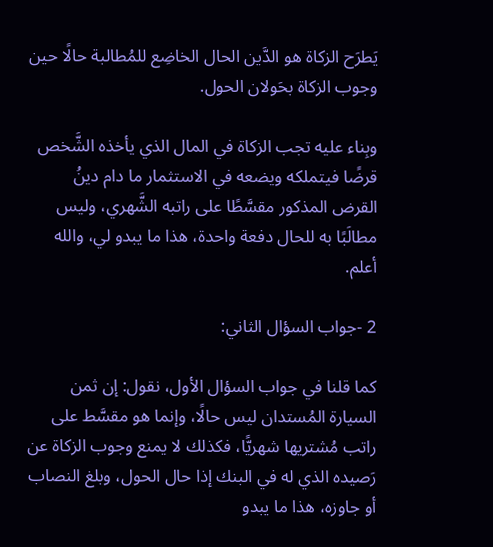يَطرَح الزكاة هو الدَّين الحال الخاضِع للمُطالبة حالًا حين وجوب الزكاة بحَولان الحول.

وبِناء عليه تجب الزكاة في المال الذي يأخذه الشَّخص قرضًا فيتملكه ويضعه في الاستثمار ما دام دينُ القرض المذكور مقسَّطًا على راتبه الشَّهري، وليس مطالَبًا به للحال دفعة واحدة، هذا ما يبدو لي، والله أعلم.

2 -جواب السؤال الثاني:

كما قلنا في جواب السؤال الأول، نقول: إن ثمن السيارة المُستدان ليس حالًا، وإنما هو مقسَّط على راتب مُشتريها شهريًّا، فكذلك لا يمنع وجوب الزكاة عن رَصيده الذي له في البنك إذا حال الحول، وبلغ النصاب أو جاوزه، هذا ما يبدو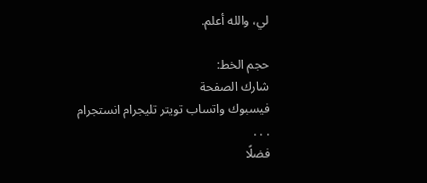لي، والله أعلم.

حجم الخط:
شارك الصفحة
فيسبوك واتساب تويتر تليجرام انستجرام
. . .
فضلًا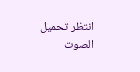انتظر تحميل الصوت